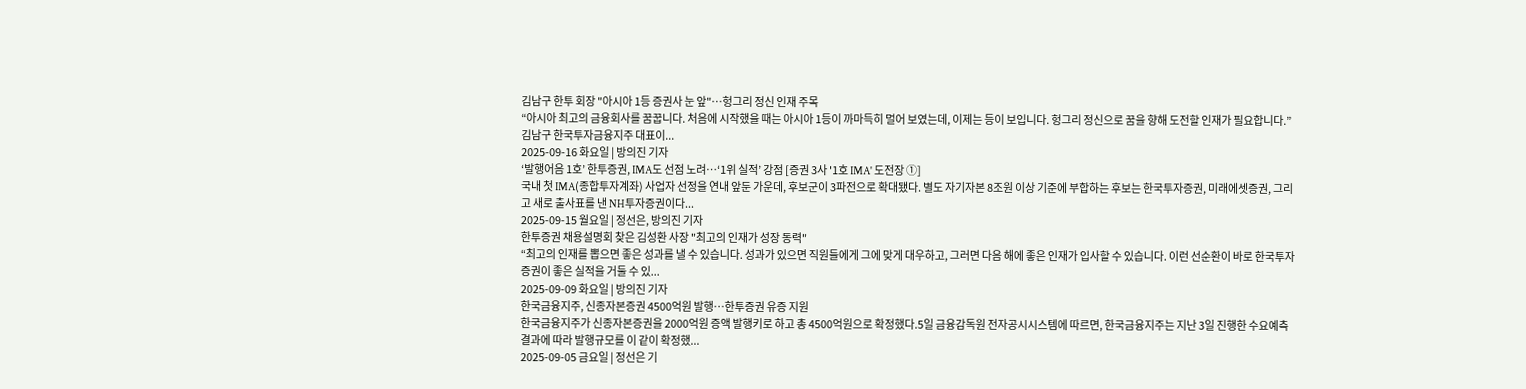김남구 한투 회장 "아시아 1등 증권사 눈 앞"…헝그리 정신 인재 주목
“아시아 최고의 금융회사를 꿈꿉니다. 처음에 시작했을 때는 아시아 1등이 까마득히 멀어 보였는데, 이제는 등이 보입니다. 헝그리 정신으로 꿈을 향해 도전할 인재가 필요합니다.”김남구 한국투자금융지주 대표이...
2025-09-16 화요일 | 방의진 기자
‘발행어음 1호’ 한투증권, IMA도 선점 노려…‘1위 실적’ 강점 [증권 3사 '1호 IMA' 도전장 ①]
국내 첫 IMA(종합투자계좌) 사업자 선정을 연내 앞둔 가운데, 후보군이 3파전으로 확대됐다. 별도 자기자본 8조원 이상 기준에 부합하는 후보는 한국투자증권, 미래에셋증권, 그리고 새로 출사표를 낸 NH투자증권이다...
2025-09-15 월요일 | 정선은, 방의진 기자
한투증권 채용설명회 찾은 김성환 사장 "최고의 인재가 성장 동력"
“최고의 인재를 뽑으면 좋은 성과를 낼 수 있습니다. 성과가 있으면 직원들에게 그에 맞게 대우하고, 그러면 다음 해에 좋은 인재가 입사할 수 있습니다. 이런 선순환이 바로 한국투자증권이 좋은 실적을 거둘 수 있...
2025-09-09 화요일 | 방의진 기자
한국금융지주, 신종자본증권 4500억원 발행…한투증권 유증 지원
한국금융지주가 신종자본증권을 2000억원 증액 발행키로 하고 총 4500억원으로 확정했다.5일 금융감독원 전자공시시스템에 따르면, 한국금융지주는 지난 3일 진행한 수요예측 결과에 따라 발행규모를 이 같이 확정했...
2025-09-05 금요일 | 정선은 기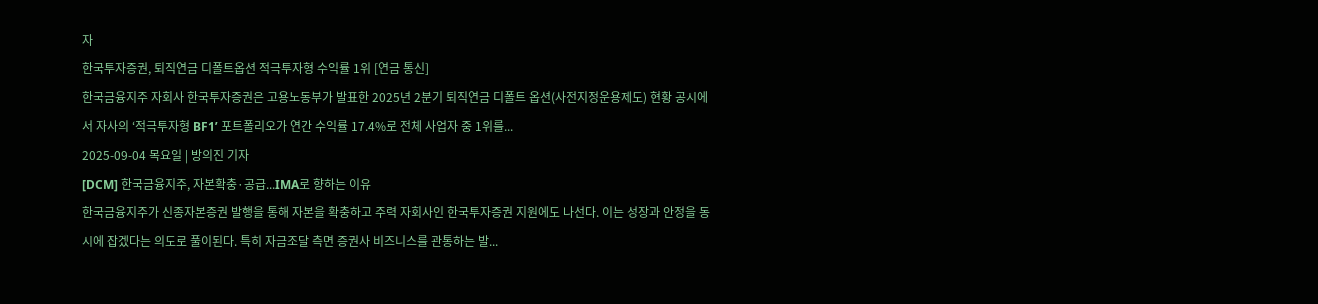자
한국투자증권, 퇴직연금 디폴트옵션 적극투자형 수익률 1위 [연금 통신]
한국금융지주 자회사 한국투자증권은 고용노동부가 발표한 2025년 2분기 퇴직연금 디폴트 옵션(사전지정운용제도) 현황 공시에서 자사의 ‘적극투자형 BF1’ 포트폴리오가 연간 수익률 17.4%로 전체 사업자 중 1위를...
2025-09-04 목요일 | 방의진 기자
[DCM] 한국금융지주, 자본확충·공급...IMA로 향하는 이유
한국금융지주가 신종자본증권 발행을 통해 자본을 확충하고 주력 자회사인 한국투자증권 지원에도 나선다. 이는 성장과 안정을 동시에 잡겠다는 의도로 풀이된다. 특히 자금조달 측면 증권사 비즈니스를 관통하는 발...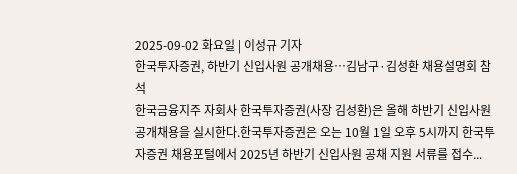2025-09-02 화요일 | 이성규 기자
한국투자증권, 하반기 신입사원 공개채용…김남구·김성환 채용설명회 참석
한국금융지주 자회사 한국투자증권(사장 김성환)은 올해 하반기 신입사원 공개채용을 실시한다.한국투자증권은 오는 10월 1일 오후 5시까지 한국투자증권 채용포털에서 2025년 하반기 신입사원 공채 지원 서류를 접수...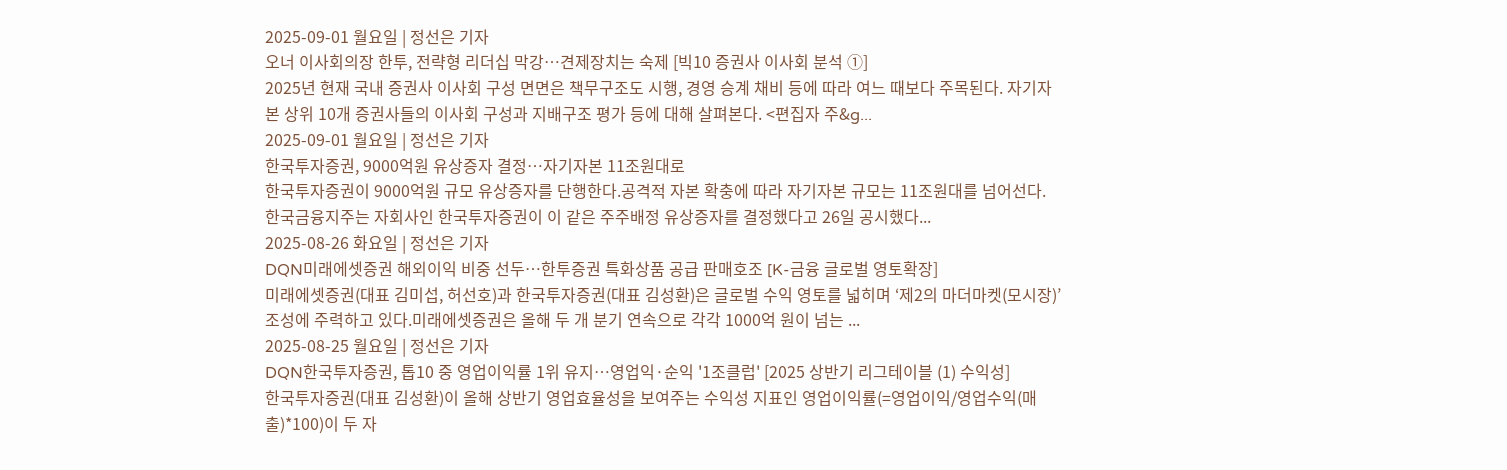2025-09-01 월요일 | 정선은 기자
오너 이사회의장 한투, 전략형 리더십 막강…견제장치는 숙제 [빅10 증권사 이사회 분석 ①]
2025년 현재 국내 증권사 이사회 구성 면면은 책무구조도 시행, 경영 승계 채비 등에 따라 여느 때보다 주목된다. 자기자본 상위 10개 증권사들의 이사회 구성과 지배구조 평가 등에 대해 살펴본다. <편집자 주&g...
2025-09-01 월요일 | 정선은 기자
한국투자증권, 9000억원 유상증자 결정…자기자본 11조원대로
한국투자증권이 9000억원 규모 유상증자를 단행한다.공격적 자본 확충에 따라 자기자본 규모는 11조원대를 넘어선다. 한국금융지주는 자회사인 한국투자증권이 이 같은 주주배정 유상증자를 결정했다고 26일 공시했다...
2025-08-26 화요일 | 정선은 기자
DQN미래에셋증권 해외이익 비중 선두…한투증권 특화상품 공급 판매호조 [K-금융 글로벌 영토확장]
미래에셋증권(대표 김미섭, 허선호)과 한국투자증권(대표 김성환)은 글로벌 수익 영토를 넓히며 ‘제2의 마더마켓(모시장)’ 조성에 주력하고 있다.미래에셋증권은 올해 두 개 분기 연속으로 각각 1000억 원이 넘는 ...
2025-08-25 월요일 | 정선은 기자
DQN한국투자증권, 톱10 중 영업이익률 1위 유지…영업익·순익 '1조클럽' [2025 상반기 리그테이블 (1) 수익성]
한국투자증권(대표 김성환)이 올해 상반기 영업효율성을 보여주는 수익성 지표인 영업이익률(=영업이익/영업수익(매출)*100)이 두 자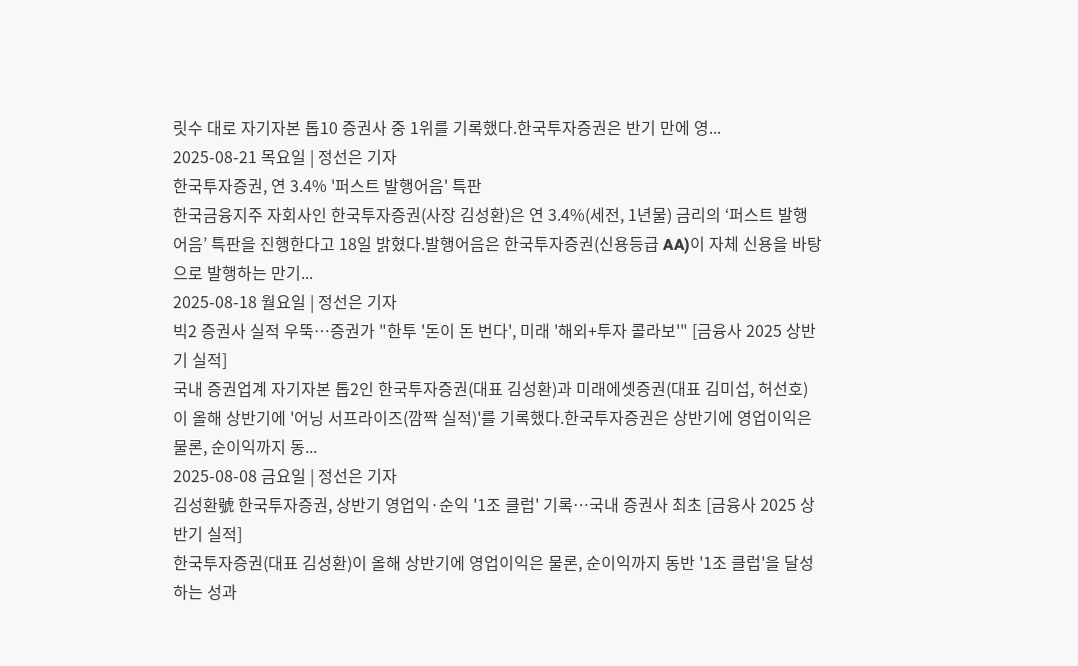릿수 대로 자기자본 톱10 증권사 중 1위를 기록했다.한국투자증권은 반기 만에 영...
2025-08-21 목요일 | 정선은 기자
한국투자증권, 연 3.4% '퍼스트 발행어음' 특판
한국금융지주 자회사인 한국투자증권(사장 김성환)은 연 3.4%(세전, 1년물) 금리의 ‘퍼스트 발행어음’ 특판을 진행한다고 18일 밝혔다.발행어음은 한국투자증권(신용등급 AA)이 자체 신용을 바탕으로 발행하는 만기...
2025-08-18 월요일 | 정선은 기자
빅2 증권사 실적 우뚝…증권가 "한투 '돈이 돈 번다', 미래 '해외+투자 콜라보'" [금융사 2025 상반기 실적]
국내 증권업계 자기자본 톱2인 한국투자증권(대표 김성환)과 미래에셋증권(대표 김미섭, 허선호)이 올해 상반기에 '어닝 서프라이즈(깜짝 실적)'를 기록했다.한국투자증권은 상반기에 영업이익은 물론, 순이익까지 동...
2025-08-08 금요일 | 정선은 기자
김성환號 한국투자증권, 상반기 영업익·순익 '1조 클럽' 기록…국내 증권사 최초 [금융사 2025 상반기 실적]
한국투자증권(대표 김성환)이 올해 상반기에 영업이익은 물론, 순이익까지 동반 '1조 클럽'을 달성하는 성과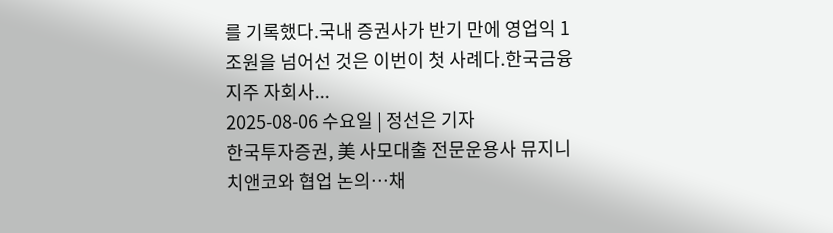를 기록했다.국내 증권사가 반기 만에 영업익 1조원을 넘어선 것은 이번이 첫 사례다.한국금융지주 자회사...
2025-08-06 수요일 | 정선은 기자
한국투자증권, 美 사모대출 전문운용사 뮤지니치앤코와 협업 논의…채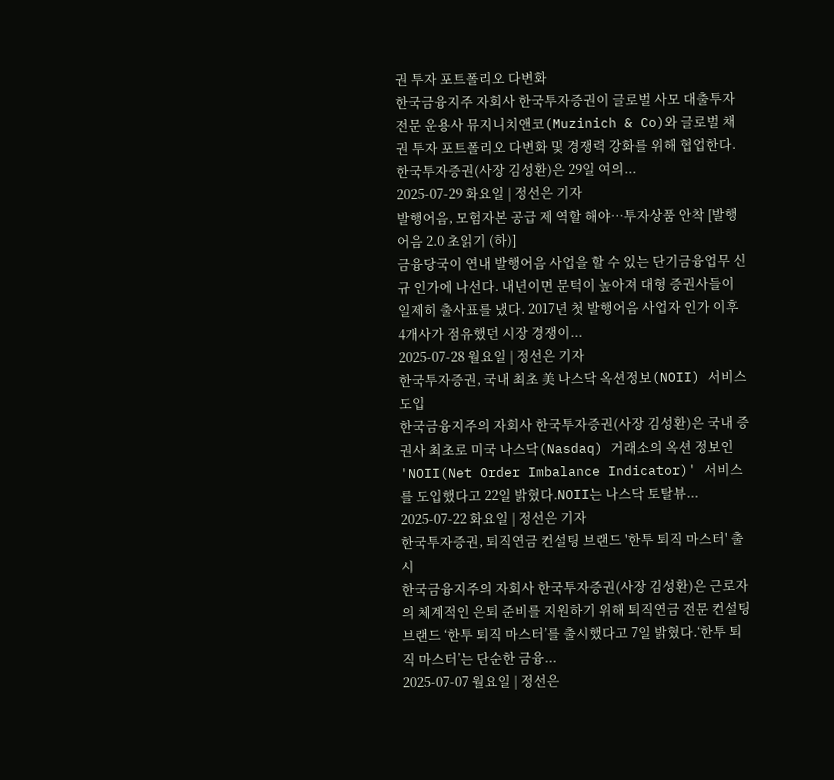권 투자 포트폴리오 다변화
한국금융지주 자회사 한국투자증권이 글로벌 사모 대출투자 전문 운용사 뮤지니치앤코(Muzinich & Co)와 글로벌 채권 투자 포트폴리오 다변화 및 경쟁력 강화를 위해 협업한다.한국투자증권(사장 김성환)은 29일 여의...
2025-07-29 화요일 | 정선은 기자
발행어음, 모험자본 공급 제 역할 해야…투자상품 안착 [발행어음 2.0 초읽기 (하)]
금융당국이 연내 발행어음 사업을 할 수 있는 단기금융업무 신규 인가에 나선다. 내년이면 문턱이 높아져 대형 증권사들이 일제히 출사표를 냈다. 2017년 첫 발행어음 사업자 인가 이후 4개사가 점유했던 시장 경쟁이...
2025-07-28 월요일 | 정선은 기자
한국투자증권, 국내 최초 美 나스닥 옥션정보(NOII) 서비스 도입
한국금융지주의 자회사 한국투자증권(사장 김성환)은 국내 증권사 최초로 미국 나스닥(Nasdaq) 거래소의 옥션 정보인 'NOII(Net Order Imbalance Indicator)' 서비스를 도입했다고 22일 밝혔다.NOII는 나스닥 토탈뷰...
2025-07-22 화요일 | 정선은 기자
한국투자증권, 퇴직연금 컨설팅 브랜드 '한투 퇴직 마스터' 출시
한국금융지주의 자회사 한국투자증권(사장 김성환)은 근로자의 체계적인 은퇴 준비를 지원하기 위해 퇴직연금 전문 컨설팅 브랜드 ‘한투 퇴직 마스터’를 출시했다고 7일 밝혔다.‘한투 퇴직 마스터’는 단순한 금융...
2025-07-07 월요일 | 정선은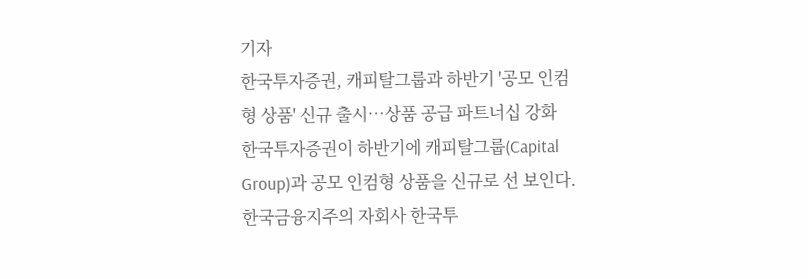기자
한국투자증권, 캐피탈그룹과 하반기 '공모 인컴형 상품' 신규 출시…상품 공급 파트너십 강화
한국투자증권이 하반기에 캐피탈그룹(Capital Group)과 공모 인컴형 상품을 신규로 선 보인다. 한국금융지주의 자회사 한국투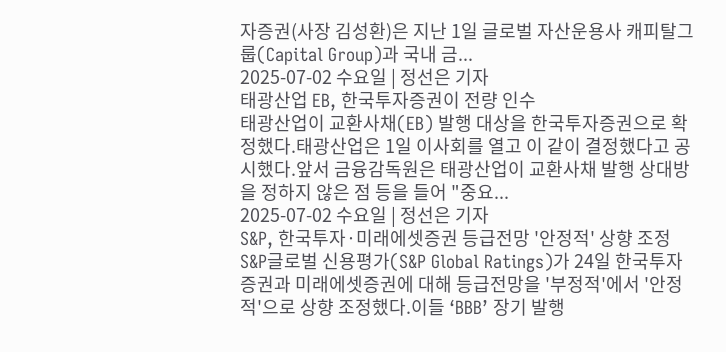자증권(사장 김성환)은 지난 1일 글로벌 자산운용사 캐피탈그룹(Capital Group)과 국내 금...
2025-07-02 수요일 | 정선은 기자
태광산업 EB, 한국투자증권이 전량 인수
태광산업이 교환사채(EB) 발행 대상을 한국투자증권으로 확정했다.태광산업은 1일 이사회를 열고 이 같이 결정했다고 공시했다.앞서 금융감독원은 태광산업이 교환사채 발행 상대방을 정하지 않은 점 등을 들어 "중요...
2025-07-02 수요일 | 정선은 기자
S&P, 한국투자·미래에셋증권 등급전망 '안정적' 상향 조정
S&P글로벌 신용평가(S&P Global Ratings)가 24일 한국투자증권과 미래에셋증권에 대해 등급전망을 '부정적'에서 '안정적'으로 상향 조정했다.이들 ‘BBB’ 장기 발행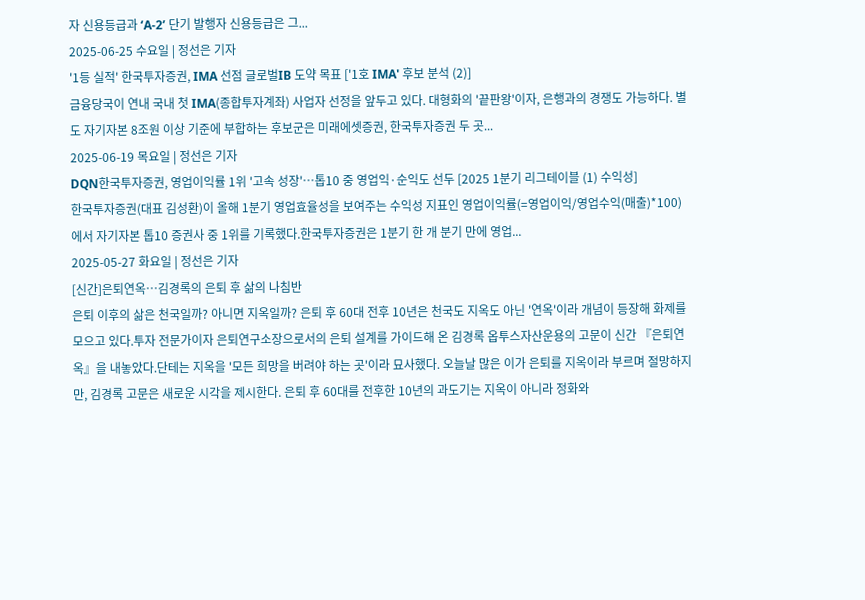자 신용등급과 ‘A-2’ 단기 발행자 신용등급은 그...
2025-06-25 수요일 | 정선은 기자
'1등 실적' 한국투자증권, IMA 선점 글로벌IB 도약 목표 ['1호 IMA' 후보 분석 (2)]
금융당국이 연내 국내 첫 IMA(종합투자계좌) 사업자 선정을 앞두고 있다. 대형화의 '끝판왕'이자, 은행과의 경쟁도 가능하다. 별도 자기자본 8조원 이상 기준에 부합하는 후보군은 미래에셋증권, 한국투자증권 두 곳...
2025-06-19 목요일 | 정선은 기자
DQN한국투자증권, 영업이익률 1위 '고속 성장'…톱10 중 영업익·순익도 선두 [2025 1분기 리그테이블 (1) 수익성]
한국투자증권(대표 김성환)이 올해 1분기 영업효율성을 보여주는 수익성 지표인 영업이익률(=영업이익/영업수익(매출)*100)에서 자기자본 톱10 증권사 중 1위를 기록했다.한국투자증권은 1분기 한 개 분기 만에 영업...
2025-05-27 화요일 | 정선은 기자
[신간]은퇴연옥…김경록의 은퇴 후 삶의 나침반
은퇴 이후의 삶은 천국일까? 아니면 지옥일까? 은퇴 후 60대 전후 10년은 천국도 지옥도 아닌 '연옥'이라 개념이 등장해 화제를 모으고 있다.투자 전문가이자 은퇴연구소장으로서의 은퇴 설계를 가이드해 온 김경록 옵투스자산운용의 고문이 신간 『은퇴연옥』을 내놓았다.단테는 지옥을 '모든 희망을 버려야 하는 곳'이라 묘사했다. 오늘날 많은 이가 은퇴를 지옥이라 부르며 절망하지만, 김경록 고문은 새로운 시각을 제시한다. 은퇴 후 60대를 전후한 10년의 과도기는 지옥이 아니라 정화와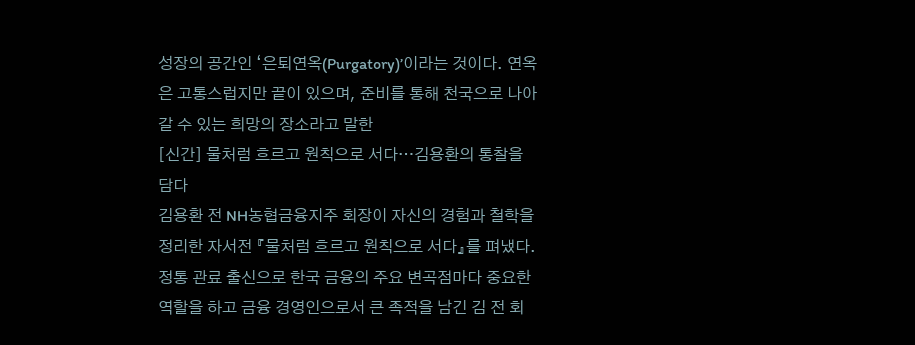성장의 공간인 ‘은퇴연옥(Purgatory)’이라는 것이다. 연옥은 고통스럽지만 끝이 있으며, 준비를 통해 천국으로 나아갈 수 있는 희망의 장소라고 말한
[신간] 물처럼 흐르고 원칙으로 서다…김용환의 통찰을 담다
김용환 전 NH농협금융지주 회장이 자신의 경험과 철학을 정리한 자서전 『물처럼 흐르고 원칙으로 서다』를 펴냈다.정통 관료 출신으로 한국 금융의 주요 변곡점마다 중요한 역할을 하고 금융 경영인으로서 큰 족적을 남긴 김 전 회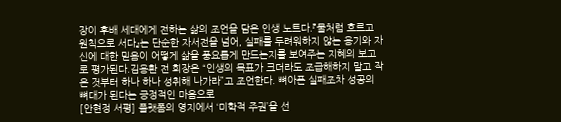장이 후배 세대에게 전하는 삶의 조언을 담은 인생 노트다.『물처럼 흐르고 원칙으로 서다』는 단순한 자서전을 넘어, 실패를 두려워하지 않는 용기와 자신에 대한 믿음이 어떻게 삶을 풍요롭게 만드는지를 보여주는 지혜의 보고로 평가된다.김용환 전 회장은 “인생의 목표가 크더라도 조급해하지 말고 작은 것부터 하나 하나 성취해 나가라”고 조언한다. 뼈아픈 실패조차 성공의 뼈대가 된다는 긍정적인 마음으로
[안현정 서평] 플랫폼의 영지에서 ‘미학적 주권’을 선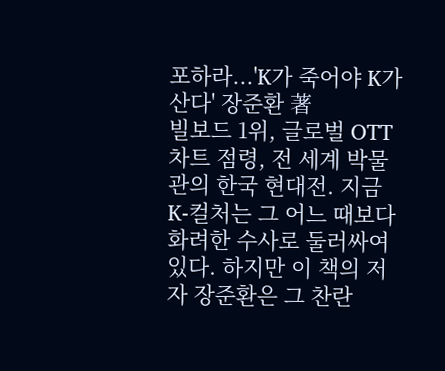포하라...'K가 죽어야 K가 산다' 장준환 著
빌보드 1위, 글로벌 OTT 차트 점령, 전 세계 박물관의 한국 현대전. 지금 K-컬처는 그 어느 때보다 화려한 수사로 둘러싸여 있다. 하지만 이 책의 저자 장준환은 그 찬란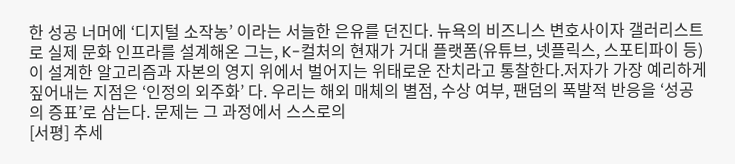한 성공 너머에 ‘디지털 소작농’ 이라는 서늘한 은유를 던진다. 뉴욕의 비즈니스 변호사이자 갤러리스트로 실제 문화 인프라를 설계해온 그는, K-컬처의 현재가 거대 플랫폼(유튜브, 넷플릭스, 스포티파이 등)이 설계한 알고리즘과 자본의 영지 위에서 벌어지는 위태로운 잔치라고 통찰한다.저자가 가장 예리하게 짚어내는 지점은 ‘인정의 외주화’ 다. 우리는 해외 매체의 별점, 수상 여부, 팬덤의 폭발적 반응을 ‘성공의 증표’로 삼는다. 문제는 그 과정에서 스스로의
[서평] 추세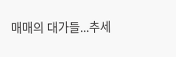매매의 대가들...추세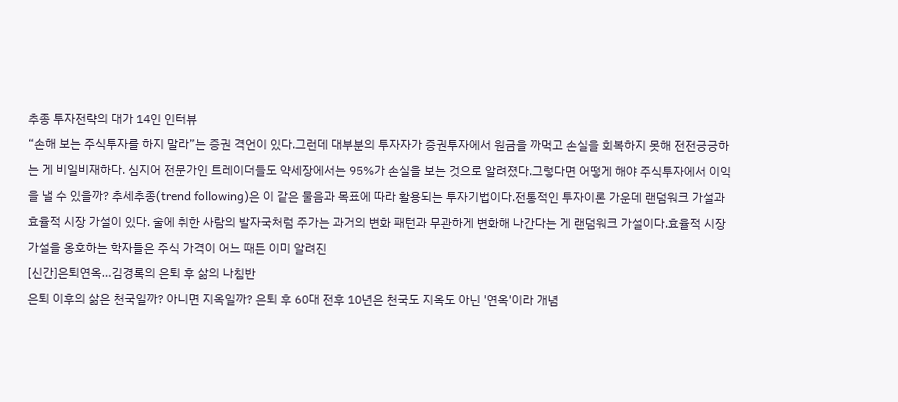추종 투자전략의 대가 14인 인터뷰
“손해 보는 주식투자를 하지 말라”는 증권 격언이 있다.그런데 대부분의 투자자가 증권투자에서 원금을 까먹고 손실을 회복하지 못해 전전긍긍하는 게 비일비재하다. 심지어 전문가인 트레이더들도 약세장에서는 95%가 손실을 보는 것으로 알려졌다.그렇다면 어떻게 해야 주식투자에서 이익을 낼 수 있을까? 추세추종(trend following)은 이 같은 물음과 목표에 따라 활용되는 투자기법이다.전통적인 투자이론 가운데 랜덤워크 가설과 효율적 시장 가설이 있다. 술에 취한 사람의 발자국처럼 주가는 과거의 변화 패턴과 무관하게 변화해 나간다는 게 랜덤워크 가설이다.효율적 시장 가설을 옹호하는 학자들은 주식 가격이 어느 때든 이미 알려진
[신간]은퇴연옥…김경록의 은퇴 후 삶의 나침반
은퇴 이후의 삶은 천국일까? 아니면 지옥일까? 은퇴 후 60대 전후 10년은 천국도 지옥도 아닌 '연옥'이라 개념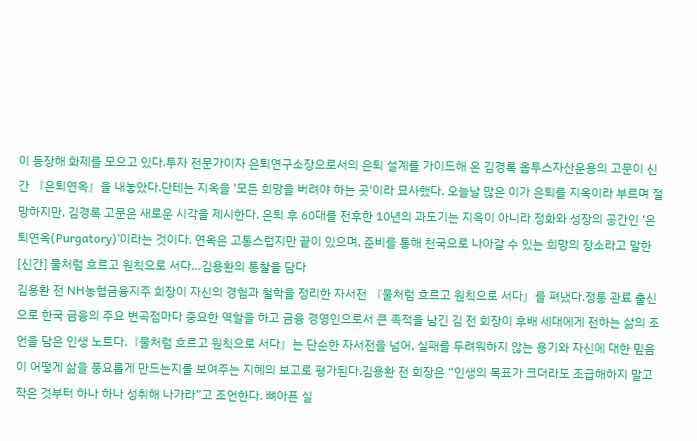이 등장해 화제를 모으고 있다.투자 전문가이자 은퇴연구소장으로서의 은퇴 설계를 가이드해 온 김경록 옵투스자산운용의 고문이 신간 『은퇴연옥』을 내놓았다.단테는 지옥을 '모든 희망을 버려야 하는 곳'이라 묘사했다. 오늘날 많은 이가 은퇴를 지옥이라 부르며 절망하지만, 김경록 고문은 새로운 시각을 제시한다. 은퇴 후 60대를 전후한 10년의 과도기는 지옥이 아니라 정화와 성장의 공간인 ‘은퇴연옥(Purgatory)’이라는 것이다. 연옥은 고통스럽지만 끝이 있으며, 준비를 통해 천국으로 나아갈 수 있는 희망의 장소라고 말한
[신간] 물처럼 흐르고 원칙으로 서다…김용환의 통찰을 담다
김용환 전 NH농협금융지주 회장이 자신의 경험과 철학을 정리한 자서전 『물처럼 흐르고 원칙으로 서다』를 펴냈다.정통 관료 출신으로 한국 금융의 주요 변곡점마다 중요한 역할을 하고 금융 경영인으로서 큰 족적을 남긴 김 전 회장이 후배 세대에게 전하는 삶의 조언을 담은 인생 노트다.『물처럼 흐르고 원칙으로 서다』는 단순한 자서전을 넘어, 실패를 두려워하지 않는 용기와 자신에 대한 믿음이 어떻게 삶을 풍요롭게 만드는지를 보여주는 지혜의 보고로 평가된다.김용환 전 회장은 “인생의 목표가 크더라도 조급해하지 말고 작은 것부터 하나 하나 성취해 나가라”고 조언한다. 뼈아픈 실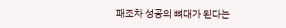패조차 성공의 뼈대가 된다는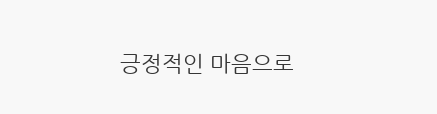긍정적인 마음으로